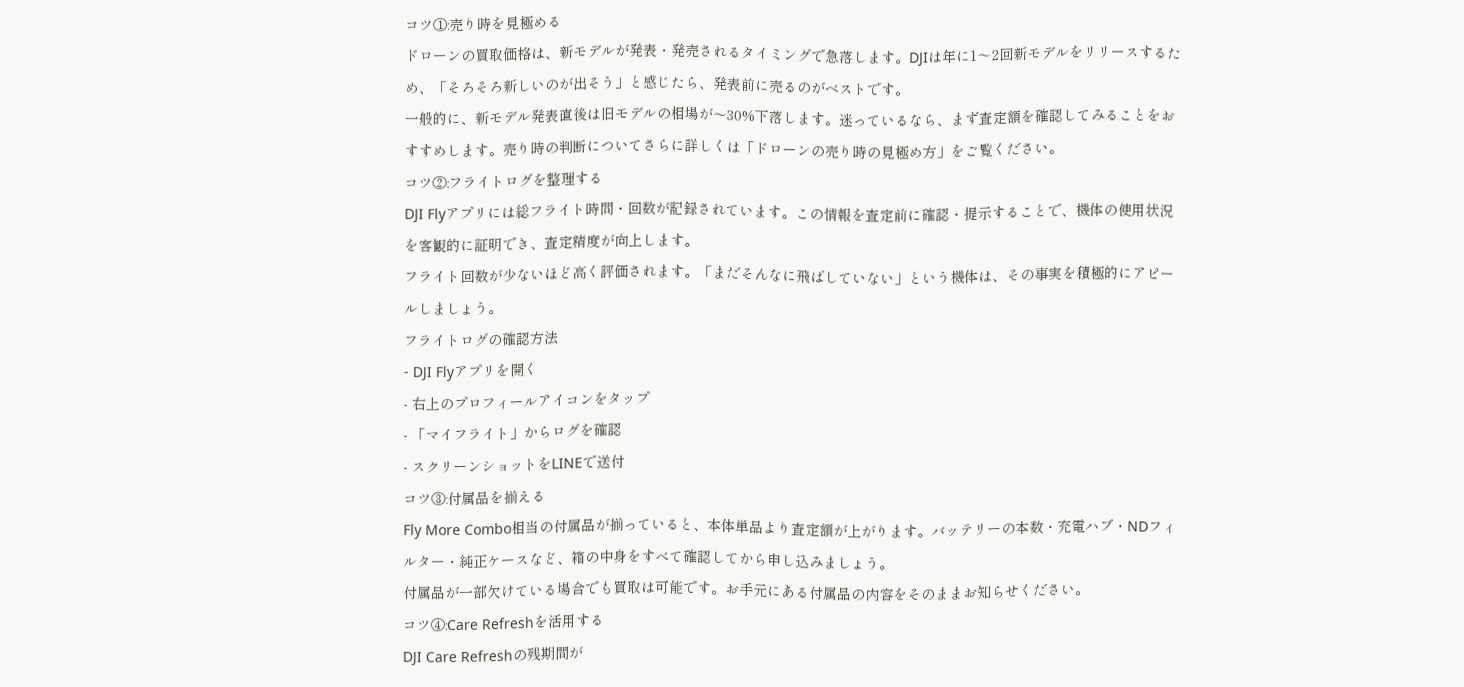コツ①:売り時を見極める
ドローンの買取価格は、新モデルが発表・発売されるタイミングで急落します。DJIは年に1〜2回新モデルをリリースするため、「そろそろ新しいのが出そう」と感じたら、発表前に売るのがベストです。
一般的に、新モデル発表直後は旧モデルの相場が〜30%下落します。迷っているなら、まず査定額を確認してみることをおすすめします。売り時の判断についてさらに詳しくは「ドローンの売り時の見極め方」をご覧ください。
コツ②:フライトログを整理する
DJI Flyアプリには総フライト時間・回数が記録されています。この情報を査定前に確認・提示することで、機体の使用状況を客観的に証明でき、査定精度が向上します。
フライト回数が少ないほど高く評価されます。「まだそんなに飛ばしていない」という機体は、その事実を積極的にアピールしましょう。
フライトログの確認方法
- DJI Flyアプリを開く
- 右上のプロフィールアイコンをタップ
- 「マイフライト」からログを確認
- スクリーンショットをLINEで送付
コツ③:付属品を揃える
Fly More Combo相当の付属品が揃っていると、本体単品より査定額が上がります。バッテリーの本数・充電ハブ・NDフィルター・純正ケースなど、箱の中身をすべて確認してから申し込みましょう。
付属品が一部欠けている場合でも買取は可能です。お手元にある付属品の内容をそのままお知らせください。
コツ④:Care Refreshを活用する
DJI Care Refreshの残期間が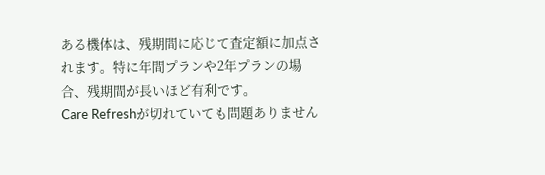ある機体は、残期間に応じて査定額に加点されます。特に年間プランや2年プランの場合、残期間が長いほど有利です。
Care Refreshが切れていても問題ありません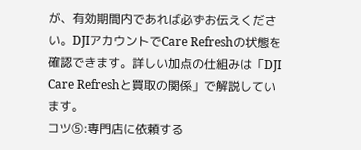が、有効期間内であれば必ずお伝えください。DJIアカウントでCare Refreshの状態を確認できます。詳しい加点の仕組みは「DJI Care Refreshと買取の関係」で解説しています。
コツ⑤:専門店に依頼する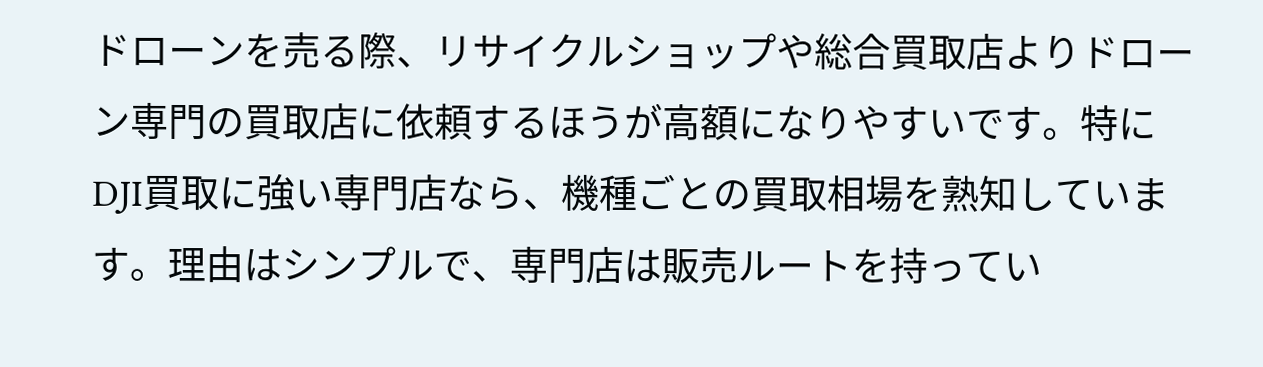ドローンを売る際、リサイクルショップや総合買取店よりドローン専門の買取店に依頼するほうが高額になりやすいです。特にDJI買取に強い専門店なら、機種ごとの買取相場を熟知しています。理由はシンプルで、専門店は販売ルートを持ってい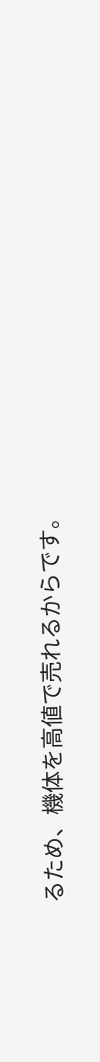るため、機体を高値で売れるからです。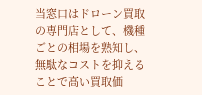当窓口はドローン買取の専門店として、機種ごとの相場を熟知し、無駄なコストを抑えることで高い買取価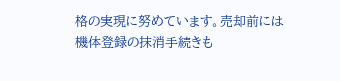格の実現に努めています。売却前には機体登録の抹消手続きも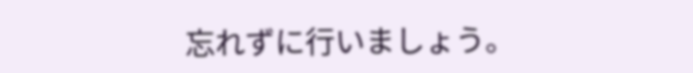忘れずに行いましょう。